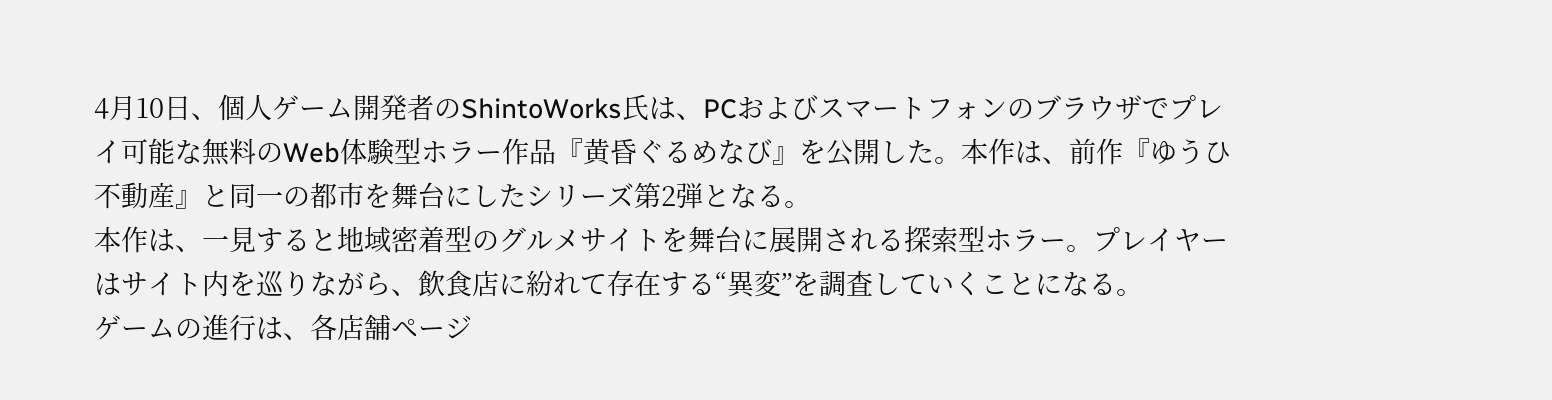4月10日、個人ゲーム開発者のShintoWorks氏は、PCおよびスマートフォンのブラウザでプレイ可能な無料のWeb体験型ホラー作品『黄昏ぐるめなび』を公開した。本作は、前作『ゆうひ不動産』と同一の都市を舞台にしたシリーズ第2弾となる。
本作は、一見すると地域密着型のグルメサイトを舞台に展開される探索型ホラー。プレイヤーはサイト内を巡りながら、飲食店に紛れて存在する“異変”を調査していくことになる。
ゲームの進行は、各店舗ページ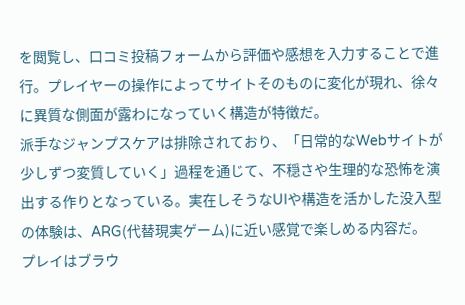を閲覧し、口コミ投稿フォームから評価や感想を入力することで進行。プレイヤーの操作によってサイトそのものに変化が現れ、徐々に異質な側面が露わになっていく構造が特徴だ。
派手なジャンプスケアは排除されており、「日常的なWebサイトが少しずつ変質していく」過程を通じて、不穏さや生理的な恐怖を演出する作りとなっている。実在しそうなUIや構造を活かした没入型の体験は、ARG(代替現実ゲーム)に近い感覚で楽しめる内容だ。
プレイはブラウ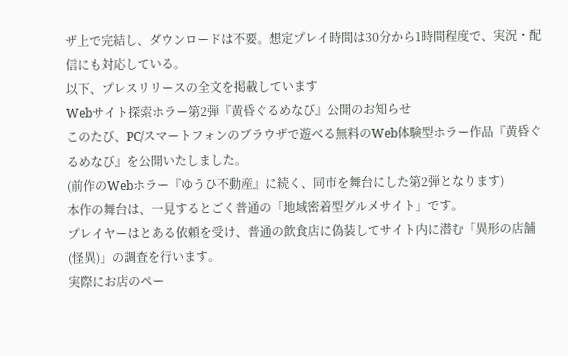ザ上で完結し、ダウンロードは不要。想定プレイ時間は30分から1時間程度で、実況・配信にも対応している。
以下、プレスリリースの全文を掲載しています
Webサイト探索ホラー第2弾『黄昏ぐるめなび』公開のお知らせ
このたび、PC/スマートフォンのブラウザで遊べる無料のWeb体験型ホラー作品『黄昏ぐるめなび』を公開いたしました。
(前作のWebホラー『ゆうひ不動産』に続く、同市を舞台にした第2弾となります)
本作の舞台は、一見するとごく普通の「地域密着型グルメサイト」です。
プレイヤーはとある依頼を受け、普通の飲食店に偽装してサイト内に潜む「異形の店舗(怪異)」の調査を行います。
実際にお店のペー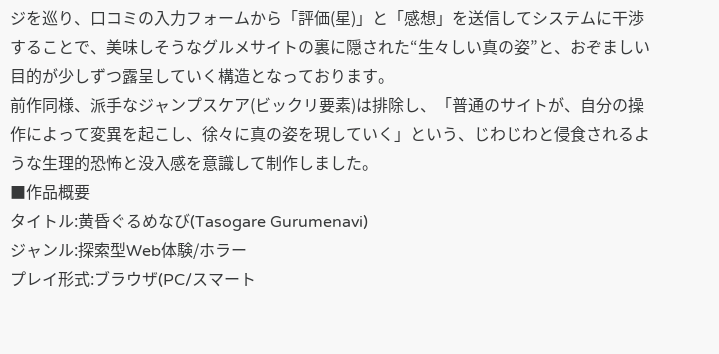ジを巡り、口コミの入力フォームから「評価(星)」と「感想」を送信してシステムに干渉することで、美味しそうなグルメサイトの裏に隠された“生々しい真の姿”と、おぞましい目的が少しずつ露呈していく構造となっております。
前作同様、派手なジャンプスケア(ビックリ要素)は排除し、「普通のサイトが、自分の操作によって変異を起こし、徐々に真の姿を現していく」という、じわじわと侵食されるような生理的恐怖と没入感を意識して制作しました。
■作品概要
タイトル:黄昏ぐるめなび(Tasogare Gurumenavi)
ジャンル:探索型Web体験/ホラー
プレイ形式:ブラウザ(PC/スマート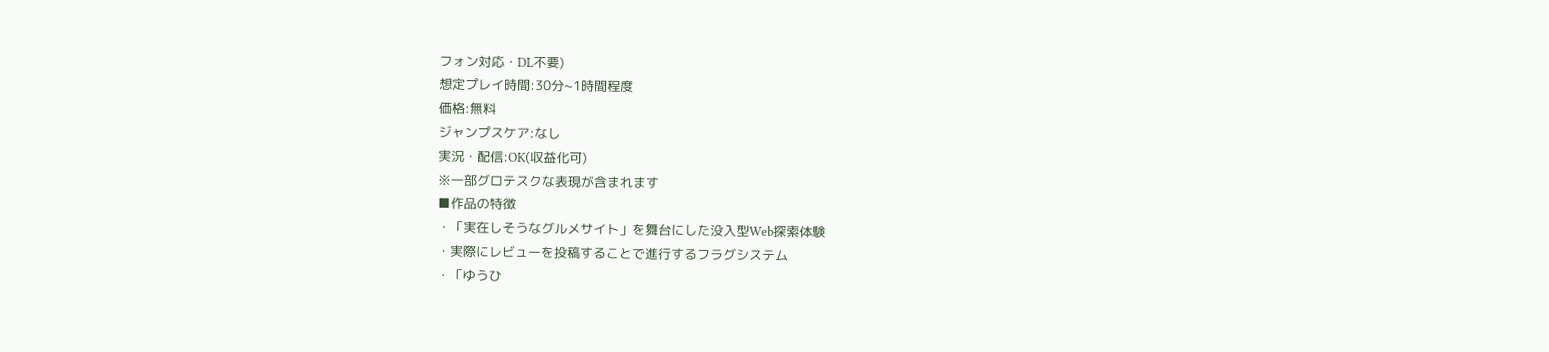フォン対応・DL不要)
想定プレイ時間:30分~1時間程度
価格:無料
ジャンプスケア:なし
実況・配信:OK(収益化可)
※一部グロテスクな表現が含まれます
■作品の特徴
・「実在しそうなグルメサイト」を舞台にした没入型Web探索体験
・実際にレビューを投稿することで進行するフラグシステム
・「ゆうひ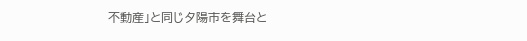不動産」と同じ夕陽市を舞台と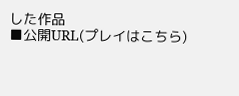した作品
■公開URL(プレイはこちら)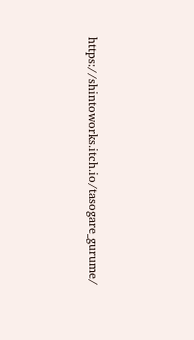https://shintoworks.itch.io/tasogare_gurume/